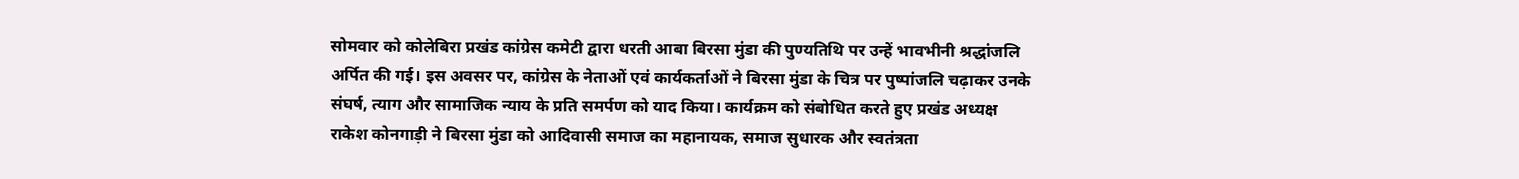सोमवार को कोलेबिरा प्रखंड कांग्रेस कमेटी द्वारा धरती आबा बिरसा मुंडा की पुण्यतिथि पर उन्हें भावभीनी श्रद्धांजलि अर्पित की गई। इस अवसर पर, कांग्रेस के नेताओं एवं कार्यकर्ताओं ने बिरसा मुंडा के चित्र पर पुष्पांजलि चढ़ाकर उनके संघर्ष, त्याग और सामाजिक न्याय के प्रति समर्पण को याद किया। कार्यक्रम को संबोधित करते हुए प्रखंड अध्यक्ष राकेश कोनगाड़ी ने बिरसा मुंडा को आदिवासी समाज का महानायक, समाज सुधारक और स्वतंत्रता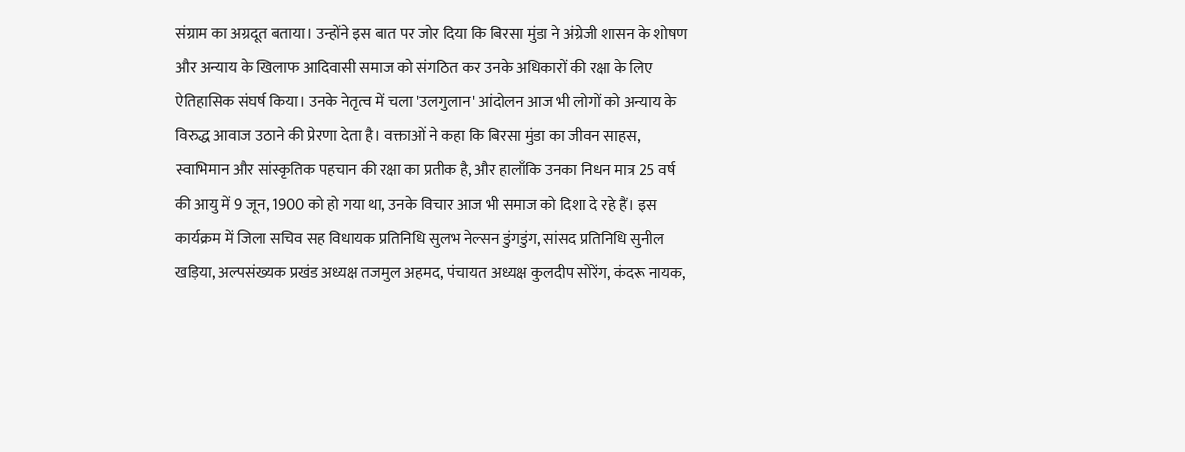संग्राम का अग्रदूत बताया। उन्होंने इस बात पर जोर दिया कि बिरसा मुंडा ने अंग्रेजी शासन के शोषण और अन्याय के खिलाफ आदिवासी समाज को संगठित कर उनके अधिकारों की रक्षा के लिए ऐतिहासिक संघर्ष किया। उनके नेतृत्व में चला 'उलगुलान' आंदोलन आज भी लोगों को अन्याय के विरुद्ध आवाज उठाने की प्रेरणा देता है। वक्ताओं ने कहा कि बिरसा मुंडा का जीवन साहस, स्वाभिमान और सांस्कृतिक पहचान की रक्षा का प्रतीक है, और हालाँकि उनका निधन मात्र 25 वर्ष की आयु में 9 जून, 1900 को हो गया था, उनके विचार आज भी समाज को दिशा दे रहे हैं। इस कार्यक्रम में जिला सचिव सह विधायक प्रतिनिधि सुलभ नेल्सन डुंगडुंग, सांसद प्रतिनिधि सुनील खड़िया, अल्पसंख्यक प्रखंड अध्यक्ष तजमुल अहमद, पंचायत अध्यक्ष कुलदीप सोरेंग, कंदरू नायक,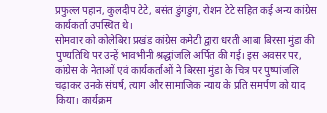प्रफुल्ल पहान, कुलदीप टेटे, बसंत डुंगडुंग, रोशन टेटे सहित कई अन्य कांग्रेस कार्यकर्ता उपस्थित थे।
सोमवार को कोलेबिरा प्रखंड कांग्रेस कमेटी द्वारा धरती आबा बिरसा मुंडा की पुण्यतिथि पर उन्हें भावभीनी श्रद्धांजलि अर्पित की गई। इस अवसर पर, कांग्रेस के नेताओं एवं कार्यकर्ताओं ने बिरसा मुंडा के चित्र पर पुष्पांजलि चढ़ाकर उनके संघर्ष, त्याग और सामाजिक न्याय के प्रति समर्पण को याद किया। कार्यक्रम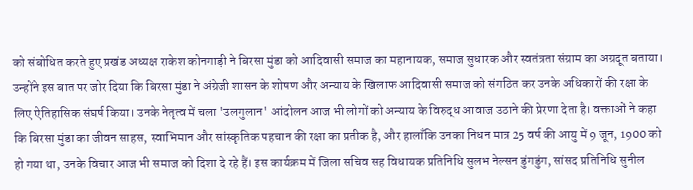को संबोधित करते हुए प्रखंड अध्यक्ष राकेश कोनगाड़ी ने बिरसा मुंडा को आदिवासी समाज का महानायक, समाज सुधारक और स्वतंत्रता संग्राम का अग्रदूत बताया। उन्होंने इस बात पर जोर दिया कि बिरसा मुंडा ने अंग्रेजी शासन के शोषण और अन्याय के खिलाफ आदिवासी समाज को संगठित कर उनके अधिकारों की रक्षा के लिए ऐतिहासिक संघर्ष किया। उनके नेतृत्व में चला 'उलगुलान' आंदोलन आज भी लोगों को अन्याय के विरुद्ध आवाज उठाने की प्रेरणा देता है। वक्ताओं ने कहा कि बिरसा मुंडा का जीवन साहस, स्वाभिमान और सांस्कृतिक पहचान की रक्षा का प्रतीक है, और हालाँकि उनका निधन मात्र 25 वर्ष की आयु में 9 जून, 1900 को हो गया था, उनके विचार आज भी समाज को दिशा दे रहे हैं। इस कार्यक्रम में जिला सचिव सह विधायक प्रतिनिधि सुलभ नेल्सन डुंगडुंग, सांसद प्रतिनिधि सुनील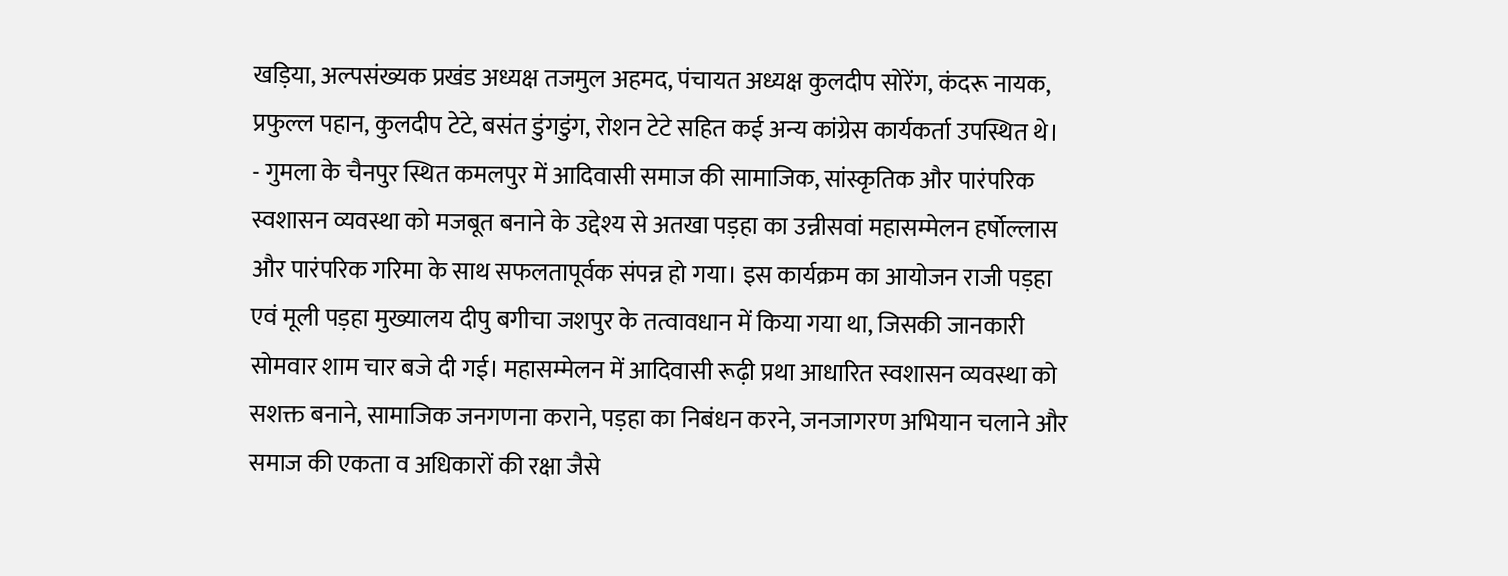खड़िया, अल्पसंख्यक प्रखंड अध्यक्ष तजमुल अहमद, पंचायत अध्यक्ष कुलदीप सोरेंग, कंदरू नायक, प्रफुल्ल पहान, कुलदीप टेटे, बसंत डुंगडुंग, रोशन टेटे सहित कई अन्य कांग्रेस कार्यकर्ता उपस्थित थे।
- गुमला के चैनपुर स्थित कमलपुर में आदिवासी समाज की सामाजिक, सांस्कृतिक और पारंपरिक स्वशासन व्यवस्था को मजबूत बनाने के उद्देश्य से अतखा पड़हा का उन्नीसवां महासम्मेलन हर्षोल्लास और पारंपरिक गरिमा के साथ सफलतापूर्वक संपन्न हो गया। इस कार्यक्रम का आयोजन राजी पड़हा एवं मूली पड़हा मुख्यालय दीपु बगीचा जशपुर के तत्वावधान में किया गया था, जिसकी जानकारी सोमवार शाम चार बजे दी गई। महासम्मेलन में आदिवासी रूढ़ी प्रथा आधारित स्वशासन व्यवस्था को सशक्त बनाने, सामाजिक जनगणना कराने, पड़हा का निबंधन करने, जनजागरण अभियान चलाने और समाज की एकता व अधिकारों की रक्षा जैसे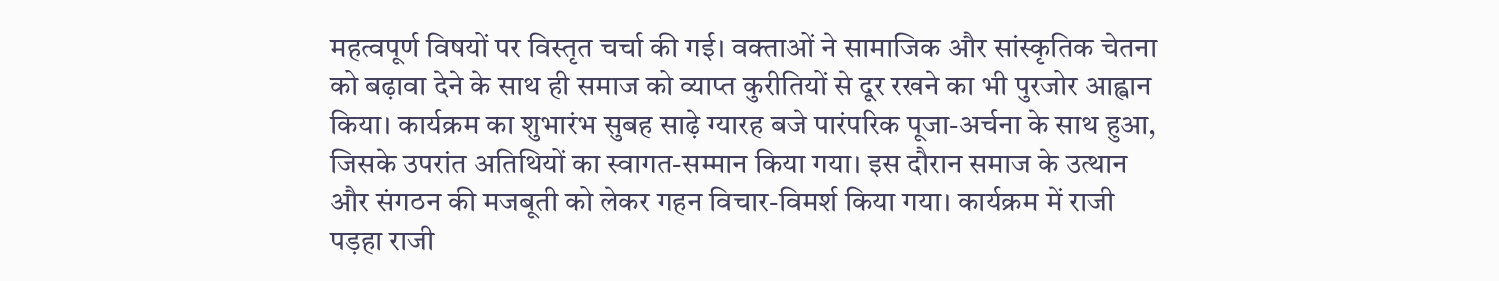महत्वपूर्ण विषयों पर विस्तृत चर्चा की गई। वक्ताओं ने सामाजिक और सांस्कृतिक चेतना को बढ़ावा देने के साथ ही समाज को व्याप्त कुरीतियों से दूर रखने का भी पुरजोर आह्वान किया। कार्यक्रम का शुभारंभ सुबह साढ़े ग्यारह बजे पारंपरिक पूजा-अर्चना के साथ हुआ, जिसके उपरांत अतिथियों का स्वागत-सम्मान किया गया। इस दौरान समाज के उत्थान और संगठन की मजबूती को लेकर गहन विचार-विमर्श किया गया। कार्यक्रम में राजी पड़हा राजी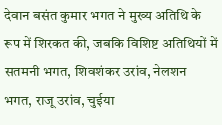देवान बसंत कुमार भगत ने मुख्य अतिथि के रूप में शिरकत की, जबकि विशिष्ट अतिथियों में सतमनी भगत, शिवशंकर उरांव, नेलशन भगत, राजू उरांव, चुईया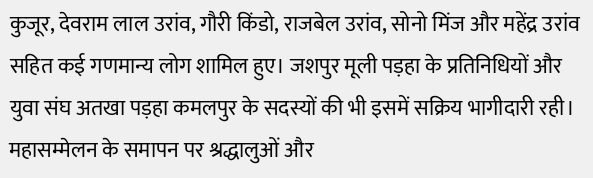कुजूर, देवराम लाल उरांव, गौरी किंडो, राजबेल उरांव, सोनो मिंज और महेंद्र उरांव सहित कई गणमान्य लोग शामिल हुए। जशपुर मूली पड़हा के प्रतिनिधियों और युवा संघ अतखा पड़हा कमलपुर के सदस्यों की भी इसमें सक्रिय भागीदारी रही। महासम्मेलन के समापन पर श्रद्धालुओं और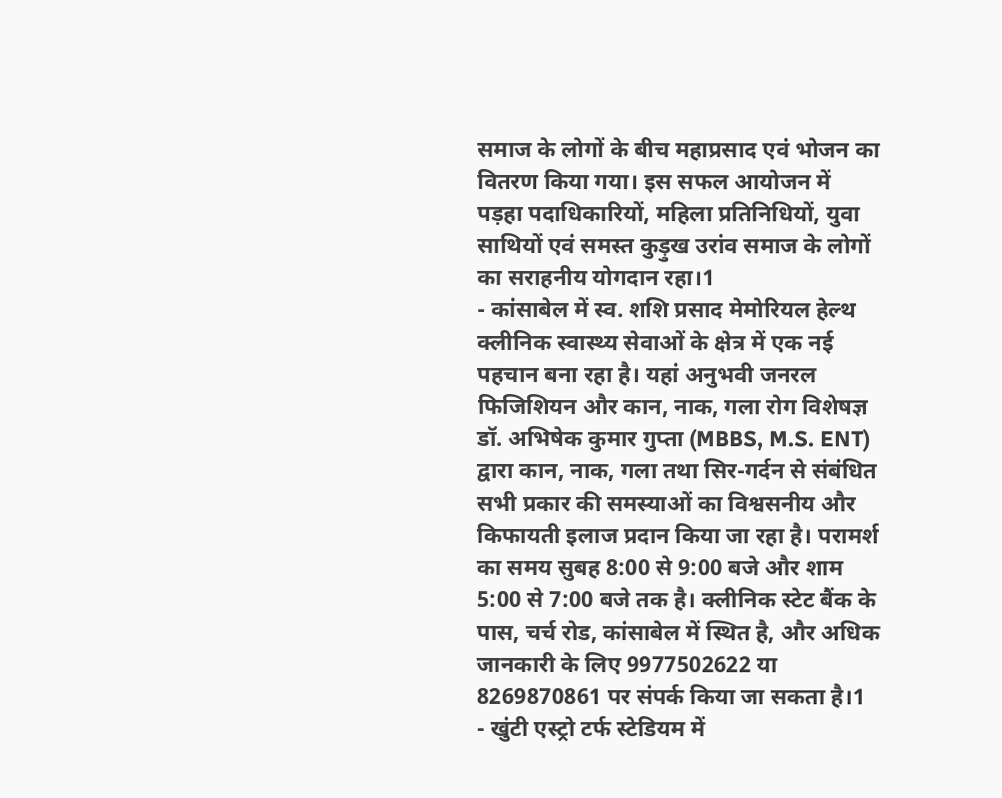समाज के लोगों के बीच महाप्रसाद एवं भोजन का वितरण किया गया। इस सफल आयोजन में पड़हा पदाधिकारियों, महिला प्रतिनिधियों, युवा साथियों एवं समस्त कुड़ुख उरांव समाज के लोगों का सराहनीय योगदान रहा।1
- कांसाबेल में स्व. शशि प्रसाद मेमोरियल हेल्थ क्लीनिक स्वास्थ्य सेवाओं के क्षेत्र में एक नई पहचान बना रहा है। यहां अनुभवी जनरल फिजिशियन और कान, नाक, गला रोग विशेषज्ञ डॉ. अभिषेक कुमार गुप्ता (MBBS, M.S. ENT) द्वारा कान, नाक, गला तथा सिर-गर्दन से संबंधित सभी प्रकार की समस्याओं का विश्वसनीय और किफायती इलाज प्रदान किया जा रहा है। परामर्श का समय सुबह 8:00 से 9:00 बजे और शाम 5:00 से 7:00 बजे तक है। क्लीनिक स्टेट बैंक के पास, चर्च रोड, कांसाबेल में स्थित है, और अधिक जानकारी के लिए 9977502622 या 8269870861 पर संपर्क किया जा सकता है।1
- खुंटी एस्ट्रो टर्फ स्टेडियम में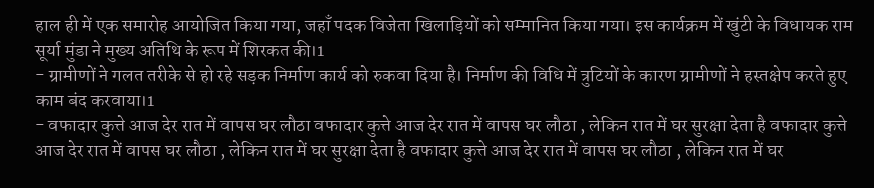हाल ही में एक समारोह आयोजित किया गया, जहाँ पदक विजेता खिलाड़ियों को सम्मानित किया गया। इस कार्यक्रम में खुंटी के विधायक राम सूर्या मुंडा ने मुख्य अतिथि के रूप में शिरकत की।1
- ग्रामीणों ने गलत तरीके से हो रहे सड़क निर्माण कार्य को रुकवा दिया है। निर्माण की विधि में त्रुटियों के कारण ग्रामीणों ने हस्तक्षेप करते हुए काम बंद करवाया।1
- वफादार कुत्ते आज देर रात में वापस घर लौठा वफादार कुत्ते आज देर रात में वापस घर लौठा , लेकिन रात में घर सुरक्षा देता है वफादार कुत्ते आज देर रात में वापस घर लौठा , लेकिन रात में घर सुरक्षा देता है वफादार कुत्ते आज देर रात में वापस घर लौठा , लेकिन रात में घर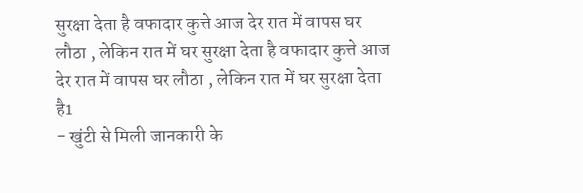सुरक्षा देता है वफादार कुत्ते आज देर रात में वापस घर लौठा , लेकिन रात में घर सुरक्षा देता है वफादार कुत्ते आज देर रात में वापस घर लौठा , लेकिन रात में घर सुरक्षा देता है1
- खुंटी से मिली जानकारी के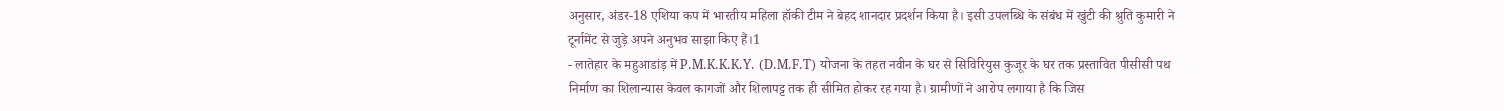अनुसार, अंडर-18 एशिया कप में भारतीय महिला हॉकी टीम ने बेहद शानदार प्रदर्शन किया है। इसी उपलब्धि के संबंध में खुंटी की श्रुति कुमारी ने टूर्नामेंट से जुड़े अपने अनुभव साझा किए हैं।1
- लातेहार के महुआडांड़ में P.M.K.K.K.Y. (D.M.F.T) योजना के तहत नवीन के घर से सिविरियुस कुजूर के घर तक प्रस्तावित पीसीसी पथ निर्माण का शिलान्यास केवल कागजों और शिलापट्ट तक ही सीमित होकर रह गया है। ग्रामीणों ने आरोप लगाया है कि जिस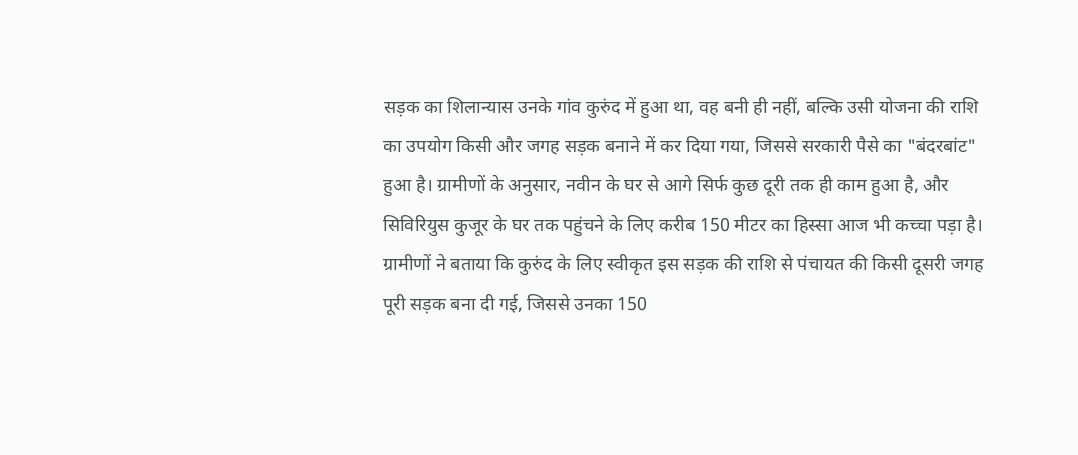सड़क का शिलान्यास उनके गांव कुरुंद में हुआ था, वह बनी ही नहीं, बल्कि उसी योजना की राशि का उपयोग किसी और जगह सड़क बनाने में कर दिया गया, जिससे सरकारी पैसे का "बंदरबांट" हुआ है। ग्रामीणों के अनुसार, नवीन के घर से आगे सिर्फ कुछ दूरी तक ही काम हुआ है, और सिविरियुस कुजूर के घर तक पहुंचने के लिए करीब 150 मीटर का हिस्सा आज भी कच्चा पड़ा है। ग्रामीणों ने बताया कि कुरुंद के लिए स्वीकृत इस सड़क की राशि से पंचायत की किसी दूसरी जगह पूरी सड़क बना दी गई, जिससे उनका 150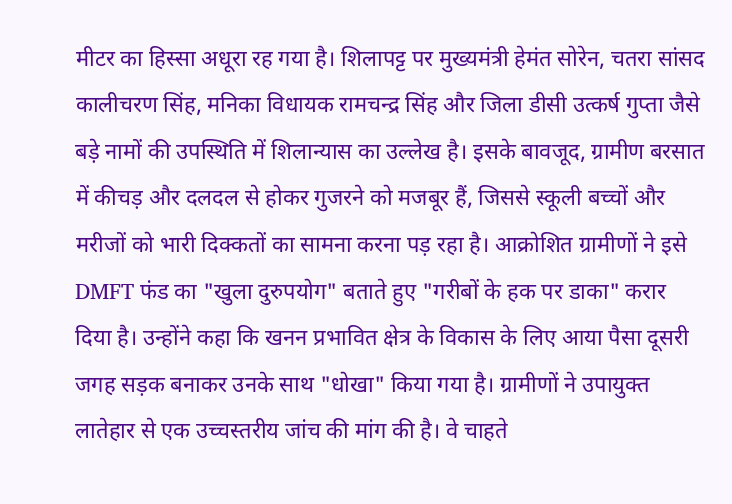मीटर का हिस्सा अधूरा रह गया है। शिलापट्ट पर मुख्यमंत्री हेमंत सोरेन, चतरा सांसद कालीचरण सिंह, मनिका विधायक रामचन्द्र सिंह और जिला डीसी उत्कर्ष गुप्ता जैसे बड़े नामों की उपस्थिति में शिलान्यास का उल्लेख है। इसके बावजूद, ग्रामीण बरसात में कीचड़ और दलदल से होकर गुजरने को मजबूर हैं, जिससे स्कूली बच्चों और मरीजों को भारी दिक्कतों का सामना करना पड़ रहा है। आक्रोशित ग्रामीणों ने इसे DMFT फंड का "खुला दुरुपयोग" बताते हुए "गरीबों के हक पर डाका" करार दिया है। उन्होंने कहा कि खनन प्रभावित क्षेत्र के विकास के लिए आया पैसा दूसरी जगह सड़क बनाकर उनके साथ "धोखा" किया गया है। ग्रामीणों ने उपायुक्त लातेहार से एक उच्चस्तरीय जांच की मांग की है। वे चाहते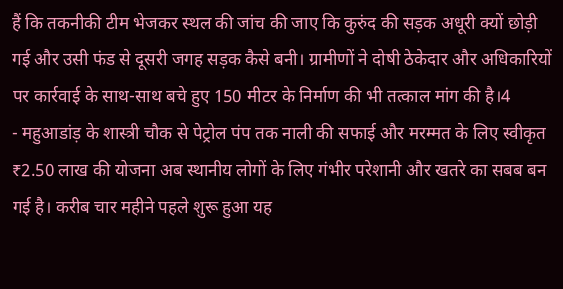हैं कि तकनीकी टीम भेजकर स्थल की जांच की जाए कि कुरुंद की सड़क अधूरी क्यों छोड़ी गई और उसी फंड से दूसरी जगह सड़क कैसे बनी। ग्रामीणों ने दोषी ठेकेदार और अधिकारियों पर कार्रवाई के साथ-साथ बचे हुए 150 मीटर के निर्माण की भी तत्काल मांग की है।4
- महुआडांड़ के शास्त्री चौक से पेट्रोल पंप तक नाली की सफाई और मरम्मत के लिए स्वीकृत ₹2.50 लाख की योजना अब स्थानीय लोगों के लिए गंभीर परेशानी और खतरे का सबब बन गई है। करीब चार महीने पहले शुरू हुआ यह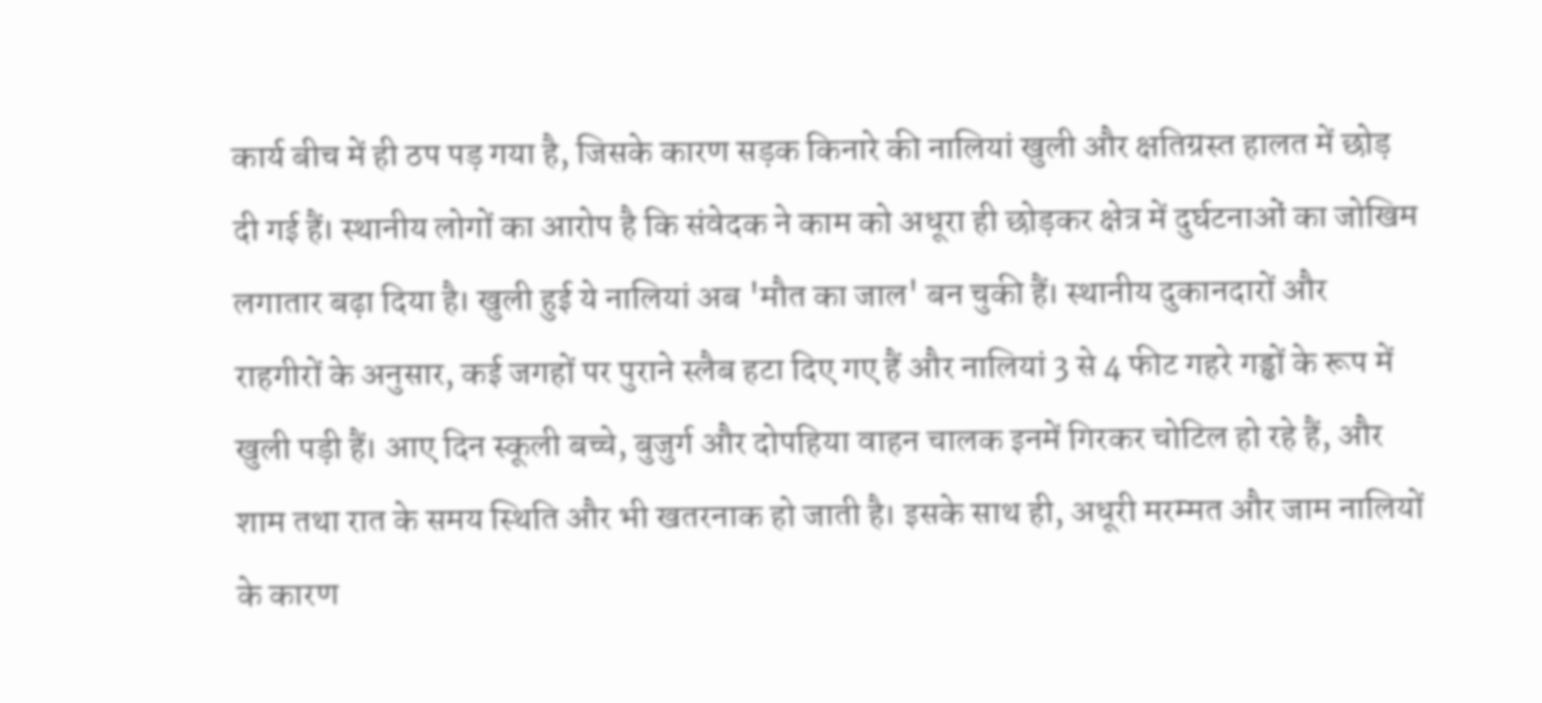कार्य बीच में ही ठप पड़ गया है, जिसके कारण सड़क किनारे की नालियां खुली और क्षतिग्रस्त हालत में छोड़ दी गई हैं। स्थानीय लोगों का आरोप है कि संवेदक ने काम को अधूरा ही छोड़कर क्षेत्र में दुर्घटनाओं का जोखिम लगातार बढ़ा दिया है। खुली हुई ये नालियां अब 'मौत का जाल' बन चुकी हैं। स्थानीय दुकानदारों और राहगीरों के अनुसार, कई जगहों पर पुराने स्लैब हटा दिए गए हैं और नालियां 3 से 4 फीट गहरे गड्ढों के रूप में खुली पड़ी हैं। आए दिन स्कूली बच्चे, बुजुर्ग और दोपहिया वाहन चालक इनमें गिरकर चोटिल हो रहे हैं, और शाम तथा रात के समय स्थिति और भी खतरनाक हो जाती है। इसके साथ ही, अधूरी मरम्मत और जाम नालियों के कारण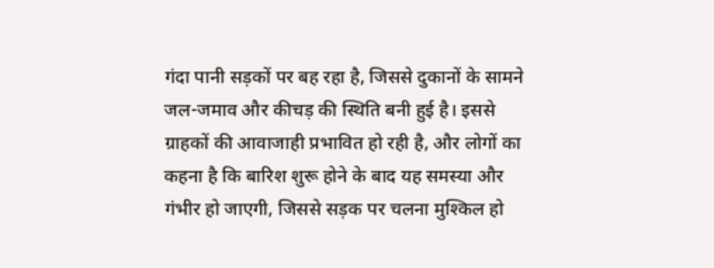गंदा पानी सड़कों पर बह रहा है, जिससे दुकानों के सामने जल-जमाव और कीचड़ की स्थिति बनी हुई है। इससे ग्राहकों की आवाजाही प्रभावित हो रही है, और लोगों का कहना है कि बारिश शुरू होने के बाद यह समस्या और गंभीर हो जाएगी, जिससे सड़क पर चलना मुश्किल हो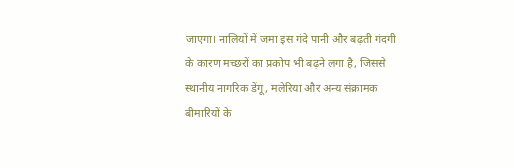जाएगा। नालियों में जमा इस गंदे पानी और बढ़ती गंदगी के कारण मच्छरों का प्रकोप भी बढ़ने लगा है, जिससे स्थानीय नागरिक डेंगू, मलेरिया और अन्य संक्रामक बीमारियों के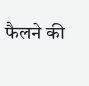फैलने की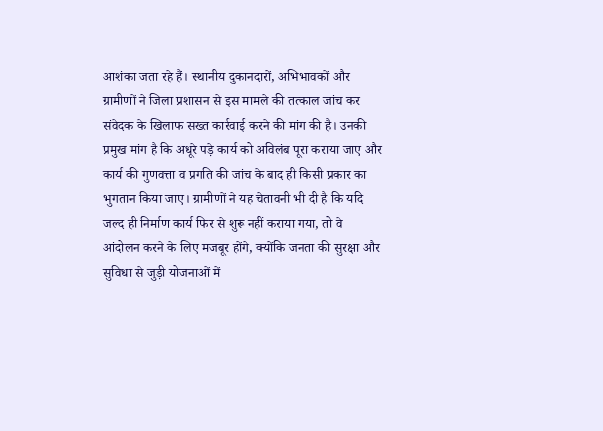आशंका जता रहे हैं। स्थानीय दुकानदारों, अभिभावकों और ग्रामीणों ने जिला प्रशासन से इस मामले की तत्काल जांच कर संवेदक के खिलाफ सख्त कार्रवाई करने की मांग की है। उनकी प्रमुख मांग है कि अधूरे पड़े कार्य को अविलंब पूरा कराया जाए और कार्य की गुणवत्ता व प्रगति की जांच के बाद ही किसी प्रकार का भुगतान किया जाए। ग्रामीणों ने यह चेतावनी भी दी है कि यदि जल्द ही निर्माण कार्य फिर से शुरू नहीं कराया गया, तो वे आंदोलन करने के लिए मजबूर होंगे, क्योंकि जनता की सुरक्षा और सुविधा से जुड़ी योजनाओं में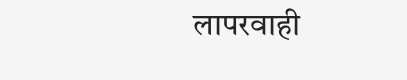लापरवाही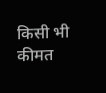किसी भी कीमत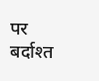पर बर्दाश्त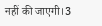नहीं की जाएगी।3